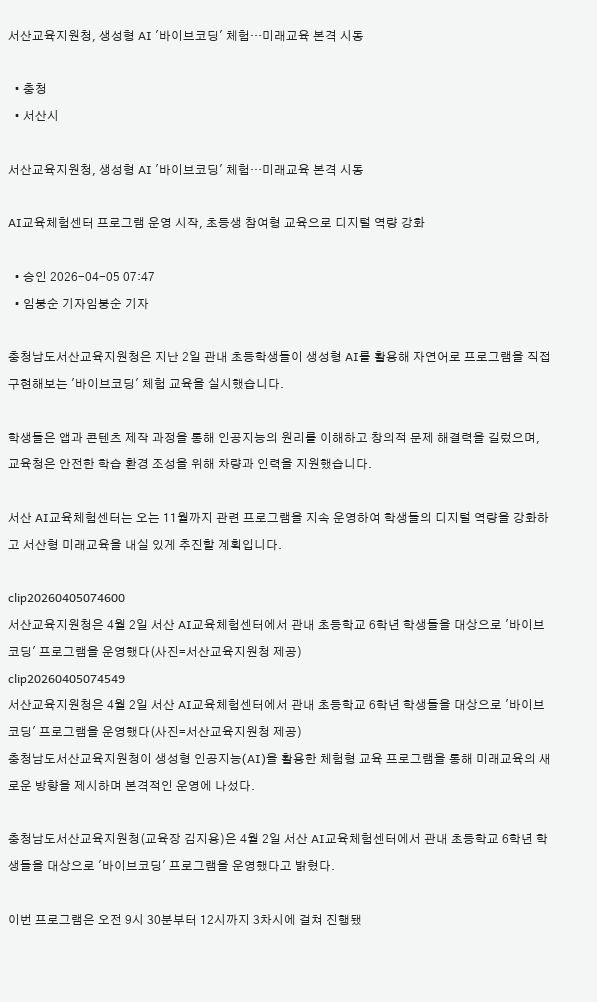서산교육지원청, 생성형 AI '바이브코딩' 체험…미래교육 본격 시동

  • 충청
  • 서산시

서산교육지원청, 생성형 AI '바이브코딩' 체험…미래교육 본격 시동

AI교육체험센터 프로그램 운영 시작, 초등생 참여형 교육으로 디지털 역량 강화

  • 승인 2026-04-05 07:47
  • 임붕순 기자임붕순 기자

충청남도서산교육지원청은 지난 2일 관내 초등학생들이 생성형 AI를 활용해 자연어로 프로그램을 직접 구현해보는 '바이브코딩' 체험 교육을 실시했습니다.

학생들은 앱과 콘텐츠 제작 과정을 통해 인공지능의 원리를 이해하고 창의적 문제 해결력을 길렀으며, 교육청은 안전한 학습 환경 조성을 위해 차량과 인력을 지원했습니다.

서산 AI교육체험센터는 오는 11월까지 관련 프로그램을 지속 운영하여 학생들의 디지털 역량을 강화하고 서산형 미래교육을 내실 있게 추진할 계획입니다.

clip20260405074600
서산교육지원청은 4월 2일 서산 AI교육체험센터에서 관내 초등학교 6학년 학생들을 대상으로 '바이브코딩' 프로그램을 운영했다(사진=서산교육지원청 제공)
clip20260405074549
서산교육지원청은 4월 2일 서산 AI교육체험센터에서 관내 초등학교 6학년 학생들을 대상으로 '바이브코딩' 프로그램을 운영했다(사진=서산교육지원청 제공)
충청남도서산교육지원청이 생성형 인공지능(AI)을 활용한 체험형 교육 프로그램을 통해 미래교육의 새로운 방향을 제시하며 본격적인 운영에 나섰다.

충청남도서산교육지원청(교육장 김지용)은 4월 2일 서산 AI교육체험센터에서 관내 초등학교 6학년 학생들을 대상으로 '바이브코딩' 프로그램을 운영했다고 밝혔다.

이번 프로그램은 오전 9시 30분부터 12시까지 3차시에 걸쳐 진행됐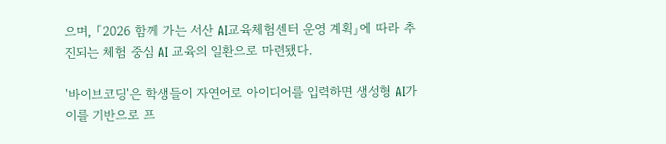으며, 「2026 함께 가는 서산 AI교육체험센터 운영 계획」에 따라 추진되는 체험 중심 AI 교육의 일환으로 마련됐다.

'바이브코딩'은 학생들이 자연어로 아이디어를 입력하면 생성형 AI가 이를 기반으로 프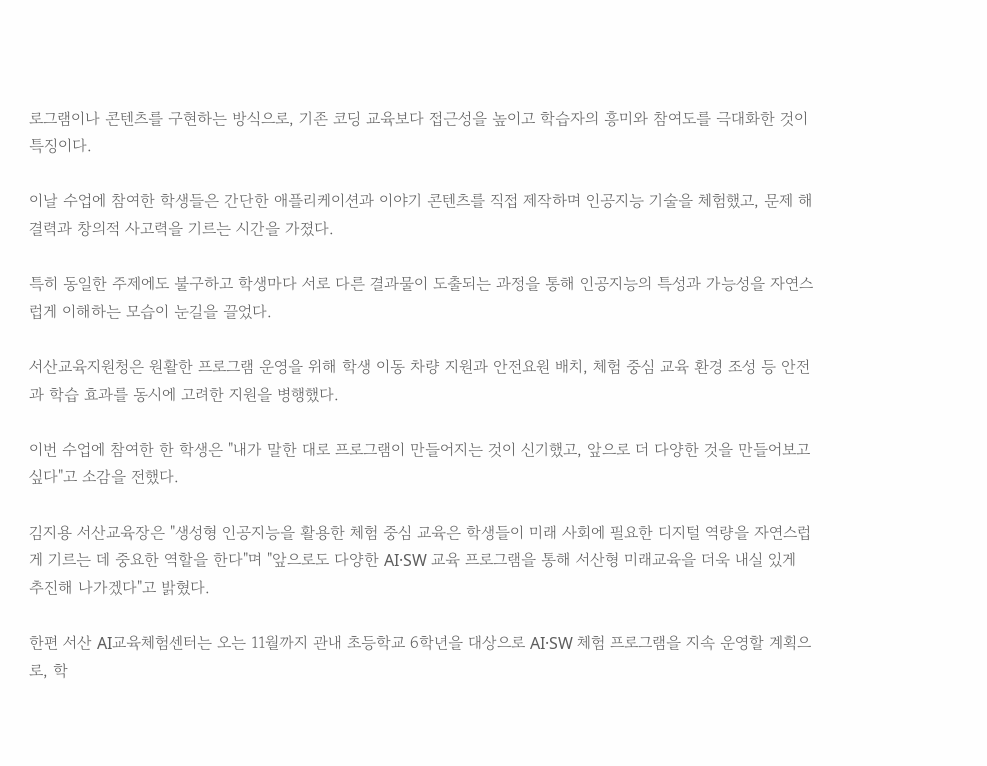로그램이나 콘텐츠를 구현하는 방식으로, 기존 코딩 교육보다 접근성을 높이고 학습자의 흥미와 참여도를 극대화한 것이 특징이다.

이날 수업에 참여한 학생들은 간단한 애플리케이션과 이야기 콘텐츠를 직접 제작하며 인공지능 기술을 체험했고, 문제 해결력과 창의적 사고력을 기르는 시간을 가졌다.

특히 동일한 주제에도 불구하고 학생마다 서로 다른 결과물이 도출되는 과정을 통해 인공지능의 특성과 가능성을 자연스럽게 이해하는 모습이 눈길을 끌었다.

서산교육지원청은 원활한 프로그램 운영을 위해 학생 이동 차량 지원과 안전요원 배치, 체험 중심 교육 환경 조성 등 안전과 학습 효과를 동시에 고려한 지원을 병행했다.

이번 수업에 참여한 한 학생은 "내가 말한 대로 프로그램이 만들어지는 것이 신기했고, 앞으로 더 다양한 것을 만들어보고 싶다"고 소감을 전했다.

김지용 서산교육장은 "생성형 인공지능을 활용한 체험 중심 교육은 학생들이 미래 사회에 필요한 디지털 역량을 자연스럽게 기르는 데 중요한 역할을 한다"며 "앞으로도 다양한 AI·SW 교육 프로그램을 통해 서산형 미래교육을 더욱 내실 있게 추진해 나가겠다"고 밝혔다.

한편 서산 AI교육체험센터는 오는 11월까지 관내 초등학교 6학년을 대상으로 AI·SW 체험 프로그램을 지속 운영할 계획으로, 학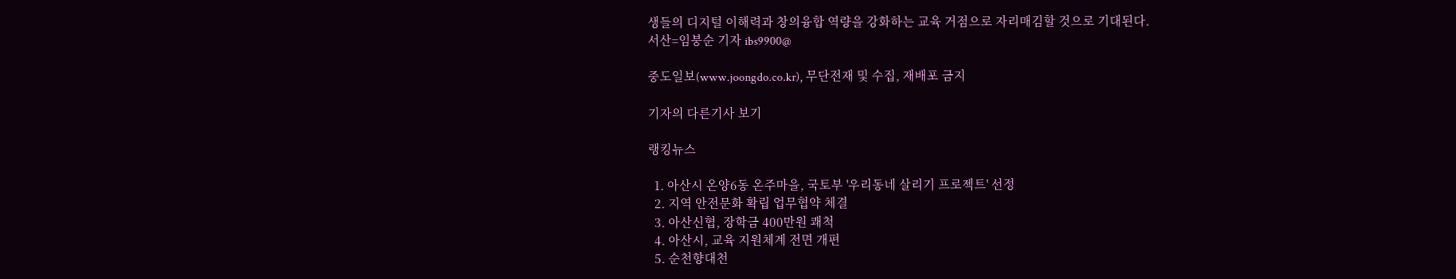생들의 디지털 이해력과 창의융합 역량을 강화하는 교육 거점으로 자리매김할 것으로 기대된다.
서산=임붕순 기자 ibs9900@

중도일보(www.joongdo.co.kr), 무단전재 및 수집, 재배포 금지

기자의 다른기사 보기

랭킹뉴스

  1. 아산시 온양6동 온주마을, 국토부 '우리동네 살리기 프로젝트' 선정
  2. 지역 안전문화 확립 업무협약 체결
  3. 아산신협, 장학금 400만원 쾌척
  4. 아산시, 교육 지원체계 전면 개편
  5. 순천향대천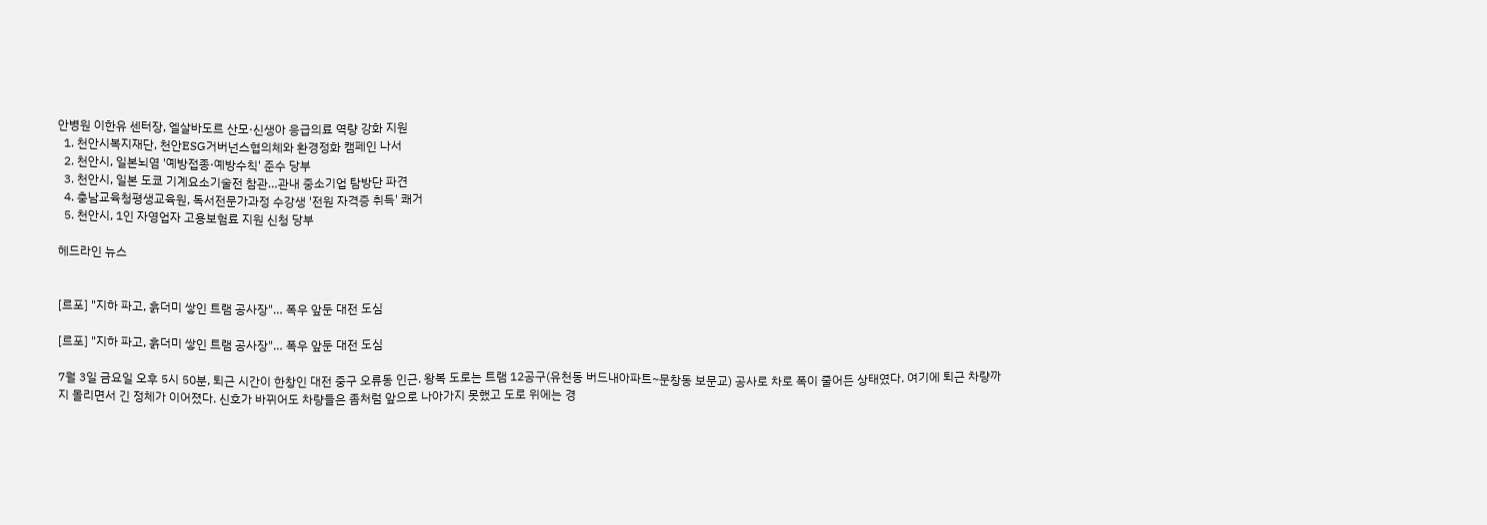안병원 이한유 센터장, 엘살바도르 산모·신생아 응급의료 역량 강화 지원
  1. 천안시복지재단, 천안ESG거버넌스협의체와 환경정화 캠페인 나서
  2. 천안시, 일본뇌염 '예방접종·예방수칙' 준수 당부
  3. 천안시, 일본 도쿄 기계요소기술전 참관…관내 중소기업 탐방단 파견
  4. 충남교육청평생교육원, 독서전문가과정 수강생 '전원 자격증 취득' 쾌거
  5. 천안시, 1인 자영업자 고용보험료 지원 신청 당부

헤드라인 뉴스


[르포] "지하 파고, 흙더미 쌓인 트램 공사장"… 폭우 앞둔 대전 도심

[르포] "지하 파고, 흙더미 쌓인 트램 공사장"… 폭우 앞둔 대전 도심

7월 3일 금요일 오후 5시 50분, 퇴근 시간이 한창인 대전 중구 오류동 인근. 왕복 도로는 트램 12공구(유천동 버드내아파트~문창동 보문교) 공사로 차로 폭이 줄어든 상태였다. 여기에 퇴근 차량까지 몰리면서 긴 정체가 이어졌다. 신호가 바뀌어도 차량들은 좀처럼 앞으로 나아가지 못했고 도로 위에는 경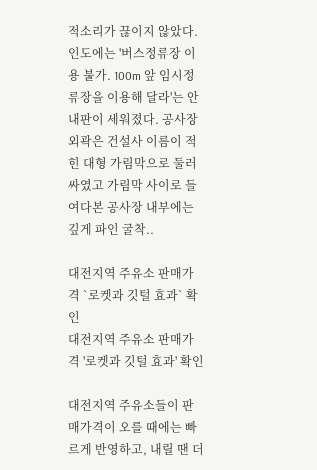적소리가 끊이지 않았다. 인도에는 '버스정류장 이용 불가. 100m 앞 임시정류장을 이용해 달라'는 안내판이 세워졌다. 공사장 외곽은 건설사 이름이 적힌 대형 가림막으로 둘러싸였고 가림막 사이로 들여다본 공사장 내부에는 깊게 파인 굴착..

대전지역 주유소 판매가격 `로켓과 깃털 효과` 확인
대전지역 주유소 판매가격 '로켓과 깃털 효과' 확인

대전지역 주유소들이 판매가격이 오를 때에는 빠르게 반영하고, 내릴 땐 더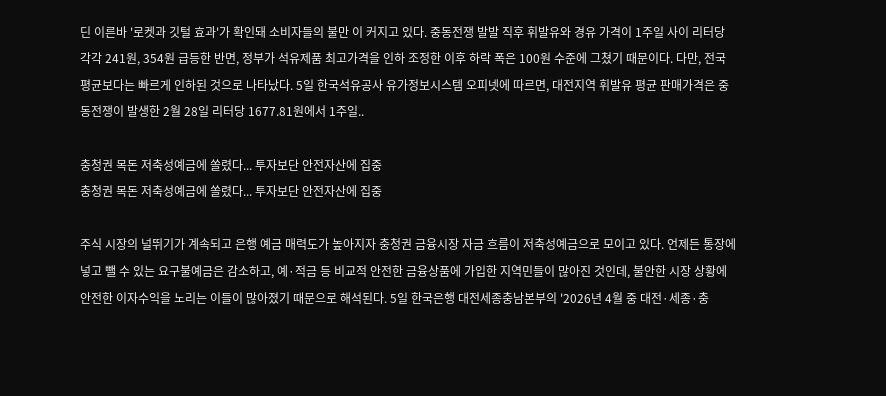딘 이른바 '로켓과 깃털 효과'가 확인돼 소비자들의 불만 이 커지고 있다. 중동전쟁 발발 직후 휘발유와 경유 가격이 1주일 사이 리터당 각각 241원, 354원 급등한 반면, 정부가 석유제품 최고가격을 인하 조정한 이후 하락 폭은 100원 수준에 그쳤기 때문이다. 다만, 전국 평균보다는 빠르게 인하된 것으로 나타났다. 5일 한국석유공사 유가정보시스템 오피넷에 따르면, 대전지역 휘발유 평균 판매가격은 중동전쟁이 발생한 2월 28일 리터당 1677.81원에서 1주일..

충청권 목돈 저축성예금에 쏠렸다... 투자보단 안전자산에 집중
충청권 목돈 저축성예금에 쏠렸다... 투자보단 안전자산에 집중

주식 시장의 널뛰기가 계속되고 은행 예금 매력도가 높아지자 충청권 금융시장 자금 흐름이 저축성예금으로 모이고 있다. 언제든 통장에 넣고 뺄 수 있는 요구불예금은 감소하고, 예·적금 등 비교적 안전한 금융상품에 가입한 지역민들이 많아진 것인데, 불안한 시장 상황에 안전한 이자수익을 노리는 이들이 많아졌기 때문으로 해석된다. 5일 한국은행 대전세종충남본부의 '2026년 4월 중 대전·세종·충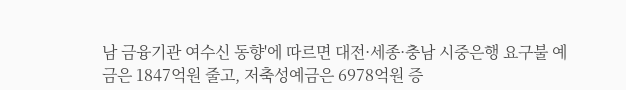남 금융기관 여수신 동향'에 따르면 대전·세종·충남 시중은행 요구불 예금은 1847억원 줄고, 저축성예금은 6978억원 증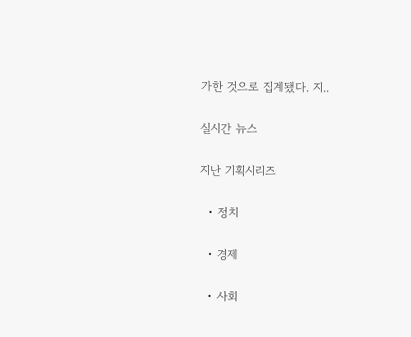가한 것으로 집계됐다. 지..

실시간 뉴스

지난 기획시리즈

  • 정치

  • 경제

  • 사회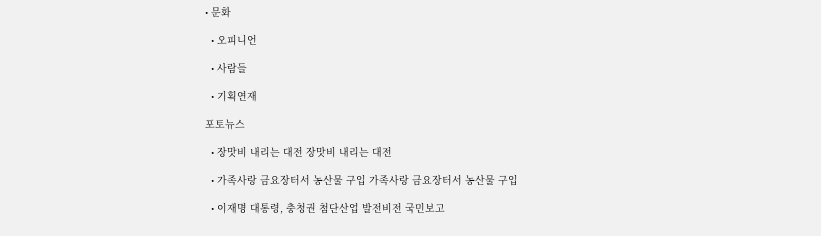• 문화

  • 오피니언

  • 사람들

  • 기획연재

포토뉴스

  • 장맛비 내리는 대전 장맛비 내리는 대전

  • 가족사랑 금요장터서 농산물 구입 가족사랑 금요장터서 농산물 구입

  • 이재명 대통령, 충청권 첨단산업 발전비전 국민보고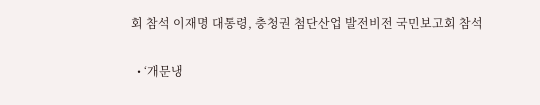회 참석 이재명 대통령, 충청권 첨단산업 발전비전 국민보고회 참석

  • ‘개문냉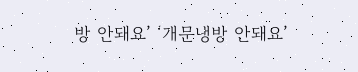방 안돼요’ ‘개문냉방 안돼요’